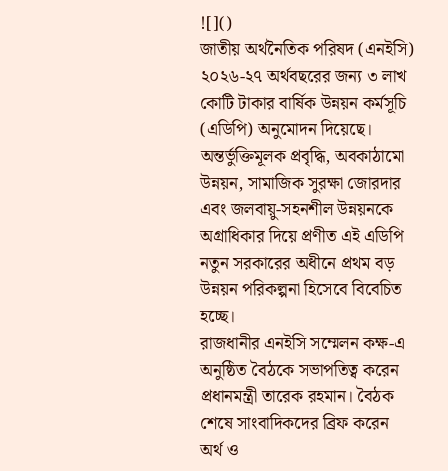![]()
জাতীয় অর্থনৈতিক পরিষদ (এনইসি) ২০২৬-২৭ অর্থবছরের জন্য ৩ লাখ কোটি টাকার বার্ষিক উন্নয়ন কর্মসূচি (এডিপি) অনুমোদন দিয়েছে। অন্তর্ভুক্তিমূলক প্রবৃদ্ধি, অবকাঠামো উন্নয়ন, সামাজিক সুরক্ষা জোরদার এবং জলবায়ু-সহনশীল উন্নয়নকে অগ্রাধিকার দিয়ে প্রণীত এই এডিপি নতুন সরকারের অধীনে প্রথম বড় উন্নয়ন পরিকল্পনা হিসেবে বিবেচিত হচ্ছে।
রাজধানীর এনইসি সম্মেলন কক্ষ-এ অনুষ্ঠিত বৈঠকে সভাপতিত্ব করেন প্রধানমন্ত্রী তারেক রহমান। বৈঠক শেষে সাংবাদিকদের ব্রিফ করেন অর্থ ও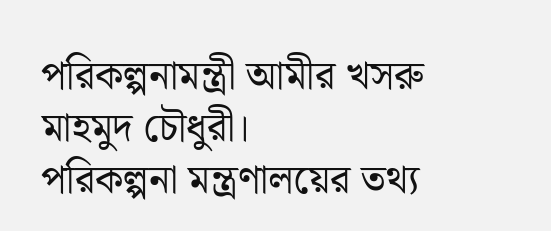পরিকল্পনামন্ত্রী আমীর খসরু মাহমুদ চৌধুরী।
পরিকল্পনা মন্ত্রণালয়ের তথ্য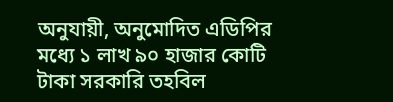অনুযায়ী, অনুমোদিত এডিপির মধ্যে ১ লাখ ৯০ হাজার কোটি টাকা সরকারি তহবিল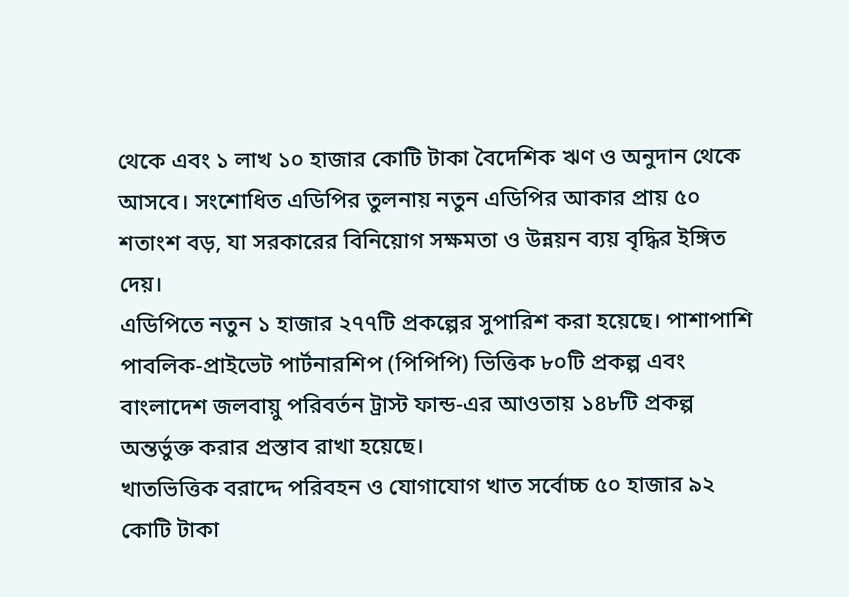থেকে এবং ১ লাখ ১০ হাজার কোটি টাকা বৈদেশিক ঋণ ও অনুদান থেকে আসবে। সংশোধিত এডিপির তুলনায় নতুন এডিপির আকার প্রায় ৫০ শতাংশ বড়, যা সরকারের বিনিয়োগ সক্ষমতা ও উন্নয়ন ব্যয় বৃদ্ধির ইঙ্গিত দেয়।
এডিপিতে নতুন ১ হাজার ২৭৭টি প্রকল্পের সুপারিশ করা হয়েছে। পাশাপাশি পাবলিক-প্রাইভেট পার্টনারশিপ (পিপিপি) ভিত্তিক ৮০টি প্রকল্প এবং বাংলাদেশ জলবায়ু পরিবর্তন ট্রাস্ট ফান্ড-এর আওতায় ১৪৮টি প্রকল্প অন্তর্ভুক্ত করার প্রস্তাব রাখা হয়েছে।
খাতভিত্তিক বরাদ্দে পরিবহন ও যোগাযোগ খাত সর্বোচ্চ ৫০ হাজার ৯২ কোটি টাকা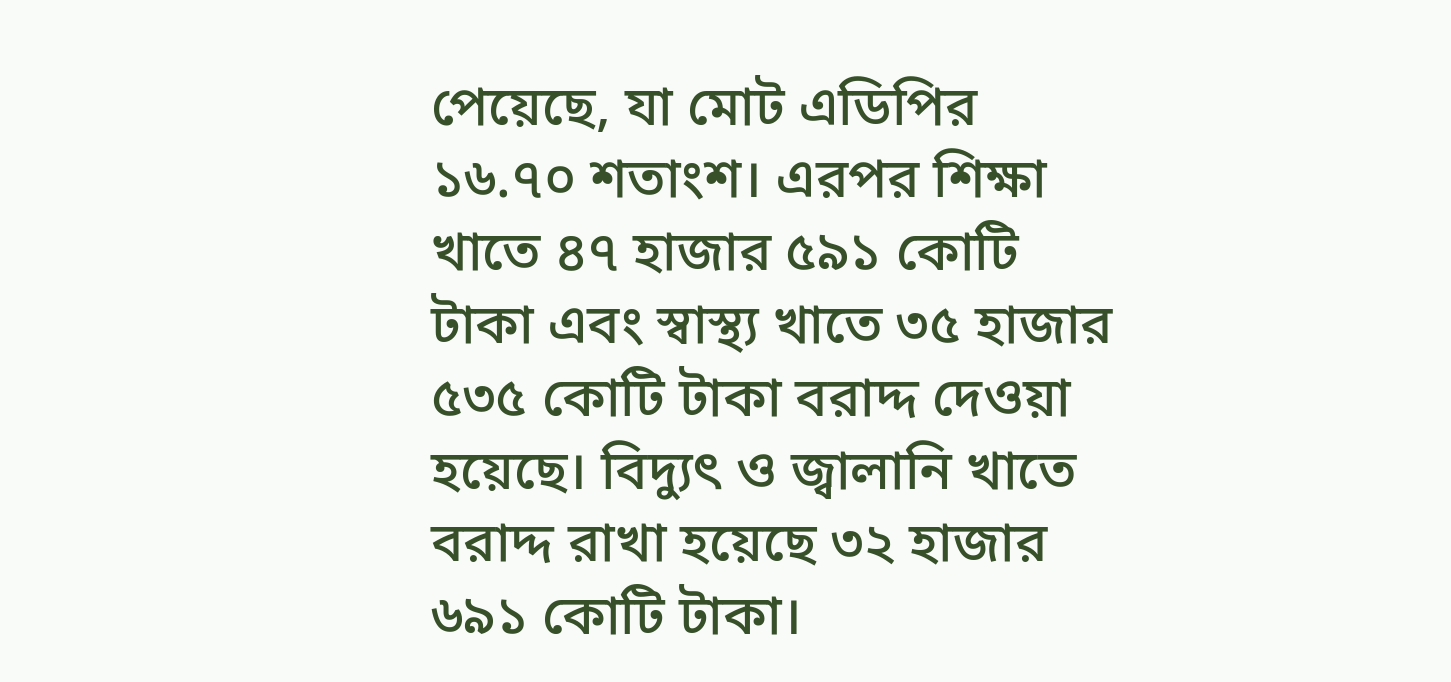পেয়েছে, যা মোট এডিপির ১৬.৭০ শতাংশ। এরপর শিক্ষা খাতে ৪৭ হাজার ৫৯১ কোটি টাকা এবং স্বাস্থ্য খাতে ৩৫ হাজার ৫৩৫ কোটি টাকা বরাদ্দ দেওয়া হয়েছে। বিদ্যুৎ ও জ্বালানি খাতে বরাদ্দ রাখা হয়েছে ৩২ হাজার ৬৯১ কোটি টাকা।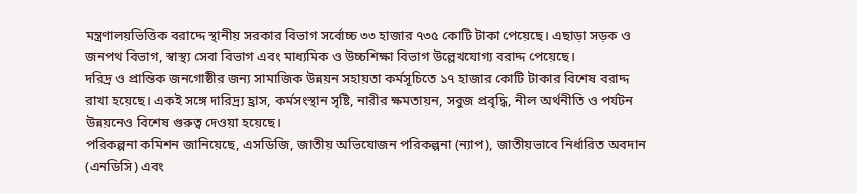মন্ত্রণালয়ভিত্তিক বরাদ্দে স্থানীয় সরকার বিভাগ সর্বোচ্চ ৩৩ হাজার ৭৩৫ কোটি টাকা পেয়েছে। এছাড়া সড়ক ও জনপথ বিভাগ, স্বাস্থ্য সেবা বিভাগ এবং মাধ্যমিক ও উচ্চশিক্ষা বিভাগ উল্লেখযোগ্য বরাদ্দ পেয়েছে।
দরিদ্র ও প্রান্তিক জনগোষ্ঠীর জন্য সামাজিক উন্নয়ন সহায়তা কর্মসূচিতে ১৭ হাজার কোটি টাকার বিশেষ বরাদ্দ রাখা হয়েছে। একই সঙ্গে দারিদ্র্য হ্রাস, কর্মসংস্থান সৃষ্টি, নারীর ক্ষমতায়ন, সবুজ প্রবৃদ্ধি, নীল অর্থনীতি ও পর্যটন উন্নয়নেও বিশেষ গুরুত্ব দেওয়া হয়েছে।
পরিকল্পনা কমিশন জানিয়েছে, এসডিজি, জাতীয় অভিযোজন পরিকল্পনা (ন্যাপ), জাতীয়ভাবে নির্ধারিত অবদান (এনডিসি) এবং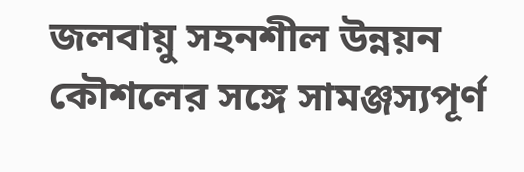জলবায়ু সহনশীল উন্নয়ন কৌশলের সঙ্গে সামঞ্জস্যপূর্ণ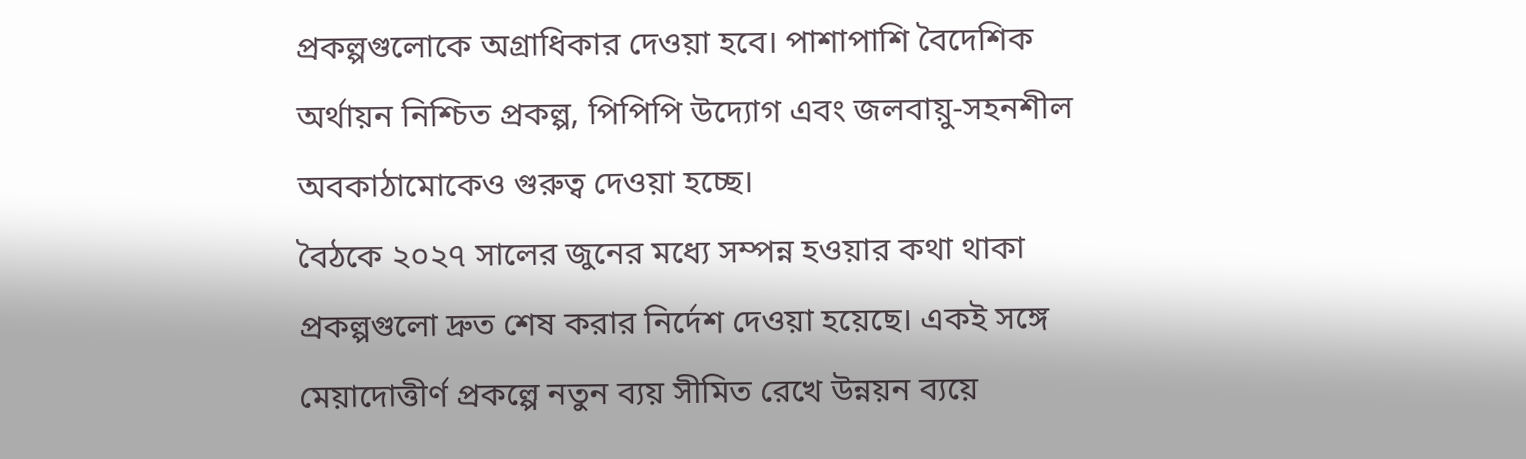প্রকল্পগুলোকে অগ্রাধিকার দেওয়া হবে। পাশাপাশি বৈদেশিক অর্থায়ন নিশ্চিত প্রকল্প, পিপিপি উদ্যোগ এবং জলবায়ু-সহনশীল অবকাঠামোকেও গুরুত্ব দেওয়া হচ্ছে।
বৈঠকে ২০২৭ সালের জুনের মধ্যে সম্পন্ন হওয়ার কথা থাকা প্রকল্পগুলো দ্রুত শেষ করার নির্দেশ দেওয়া হয়েছে। একই সঙ্গে মেয়াদোত্তীর্ণ প্রকল্পে নতুন ব্যয় সীমিত রেখে উন্নয়ন ব্যয়ে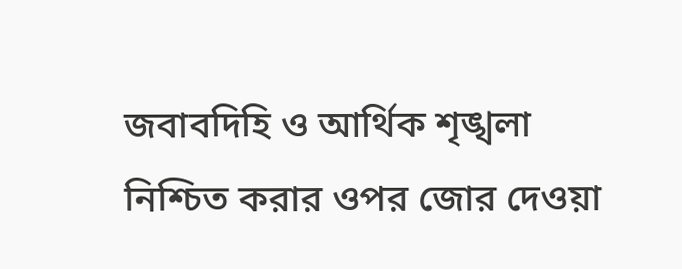জবাবদিহি ও আর্থিক শৃঙ্খলা নিশ্চিত করার ওপর জোর দেওয়া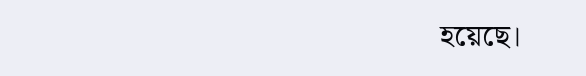হয়েছে।